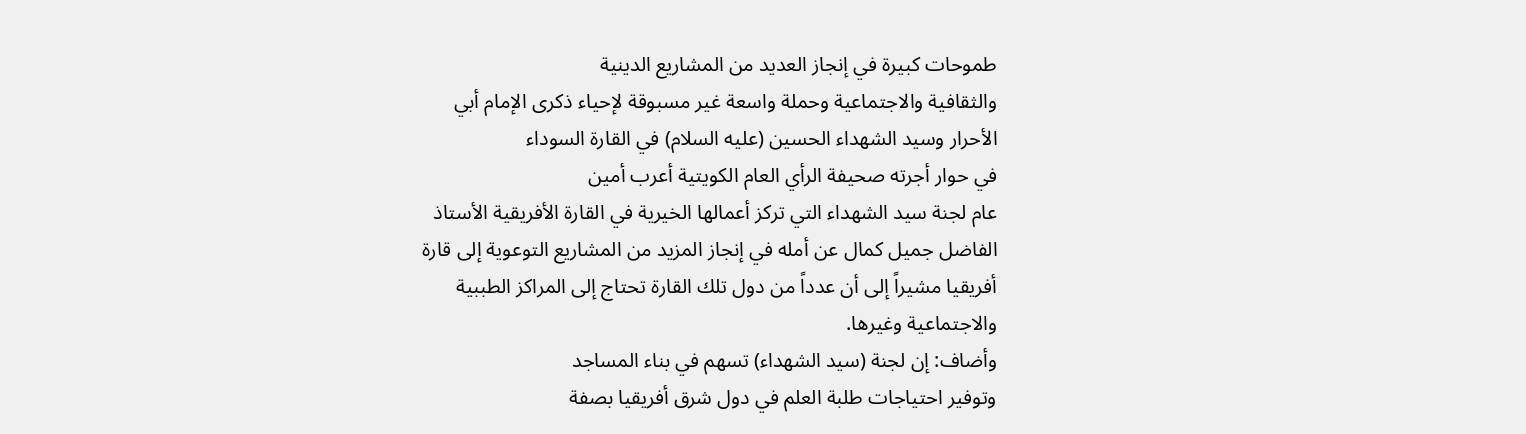طموحات كبيرة في إنجاز العديد من المشاريع الدينية
والثقافية والاجتماعية وحملة واسعة غير مسبوقة لإحياء ذكرى الإمام أبي
الأحرار وسيد الشهداء الحسين (عليه السلام) في القارة السوداء
في حوار أجرته صحيفة الرأي العام الكويتية أعرب أمين
عام لجنة سيد الشهداء التي تركز أعمالها الخيرية في القارة الأفريقية الأستاذ
الفاضل جميل كمال عن أمله في إنجاز المزيد من المشاريع التوعوية إلى قارة
أفريقيا مشيراً إلى أن عدداً من دول تلك القارة تحتاج إلى المراكز الطببية
والاجتماعية وغيرها.
وأضاف: إن لجنة (سيد الشهداء) تسهم في بناء المساجد
وتوفير احتياجات طلبة العلم في دول شرق أفريقيا بصفة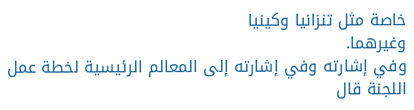خاصة مثل تنزانيا وكينيا
وغيرهما.
وفي إشارته وفي إشارته إلى المعالم الرئيسية لخطة عمل
اللجنة قال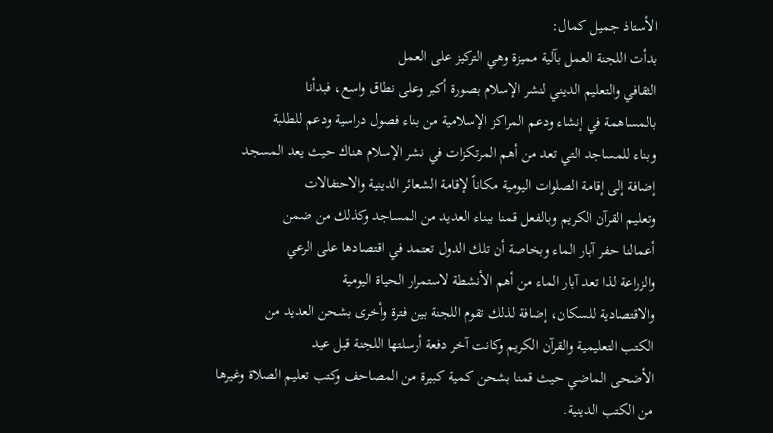الأستاذ جميل كمال:
بدأت اللجنة العمل بآلية مميزة وهي التركيز على العمل
الثقافي والتعليم الديني لنشر الإسلام بصورة أكبر وعلى نطاق واسع، فبدأنا
بالمساهمة في إنشاء ودعم المراكز الإسلامية من بناء فصول دراسية ودعم للطلبة
وبناء للمساجد التي تعد من أهم المرتكزات في نشر الإسلام هناك حيث يعد المسجد
إضافة إلى إقامة الصلوات اليومية مكاناً لإقامة الشعائر الدينية والاحتفالات
وتعليم القرآن الكريم وبالفعل قمنا ببناء العديد من المساجد وكذلك من ضمن
أعمالنا حفر آبار الماء وبخاصة أن تلك الدول تعتمد في اقتصادها على الرعي
والزراعة لذا تعد آبار الماء من أهم الأنشطة لاستمرار الحياة اليومية
والاقتصادية للسكان، إضافة لذلك تقوم اللجنة بين فترة وأخرى بشحن العديد من
الكتب التعليمية والقرآن الكريم وكانت آخر دفعة أرسلتها اللجنة قبل عيد
الأضحى الماضي حيث قمنا بشحن كمية كبيرة من المصاحف وكتب تعليم الصلاة وغيرها
من الكتب الدينية.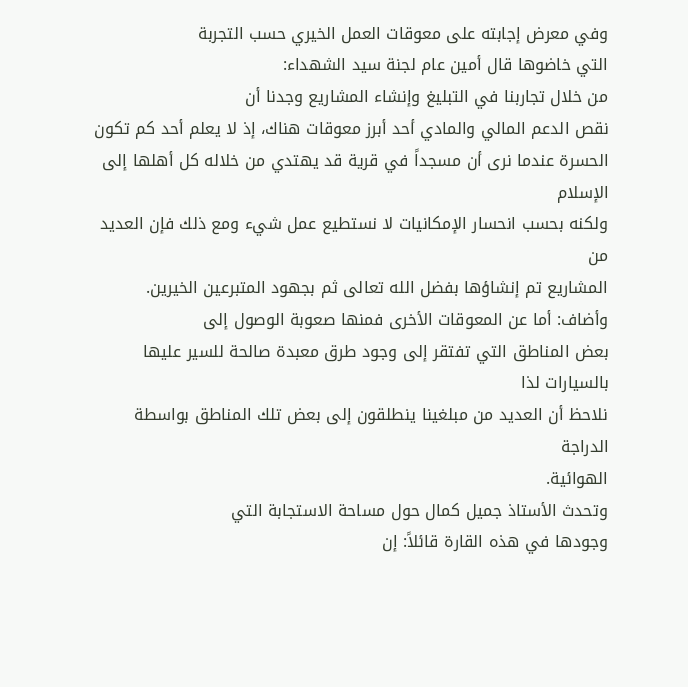وفي معرض إجابته على معوقات العمل الخيري حسب التجربة
التي خاضوها قال أمين عام لجنة سيد الشهداء:
من خلال تجاربنا في التبليغ وإنشاء المشاريع وجدنا أن
نقص الدعم المالي والمادي أحد أبرز معوقات هناك، إذ لا يعلم أحد كم تكون
الحسرة عندما نرى أن مسجداً في قرية قد يهتدي من خلاله كل أهلها إلى الإسلام
ولكنه بحسب انحسار الإمكانيات لا نستطيع عمل شيء ومع ذلك فإن العديد من
المشاريع تم إنشاؤها بفضل الله تعالى ثم بجهود المتبرعين الخيرين.
وأضاف: أما عن المعوقات الأخرى فمنها صعوبة الوصول إلى
بعض المناطق التي تفتقر إلى وجود طرق معبدة صالحة للسير عليها بالسيارات لذا
نلاحظ أن العديد من مبلغينا ينطلقون إلى بعض تلك المناطق بواسطة الدراجة
الهوائية.
وتحدث الأستاذ جميل كمال حول مساحة الاستجابة التي
وجودها في هذه القارة قائلاً: إن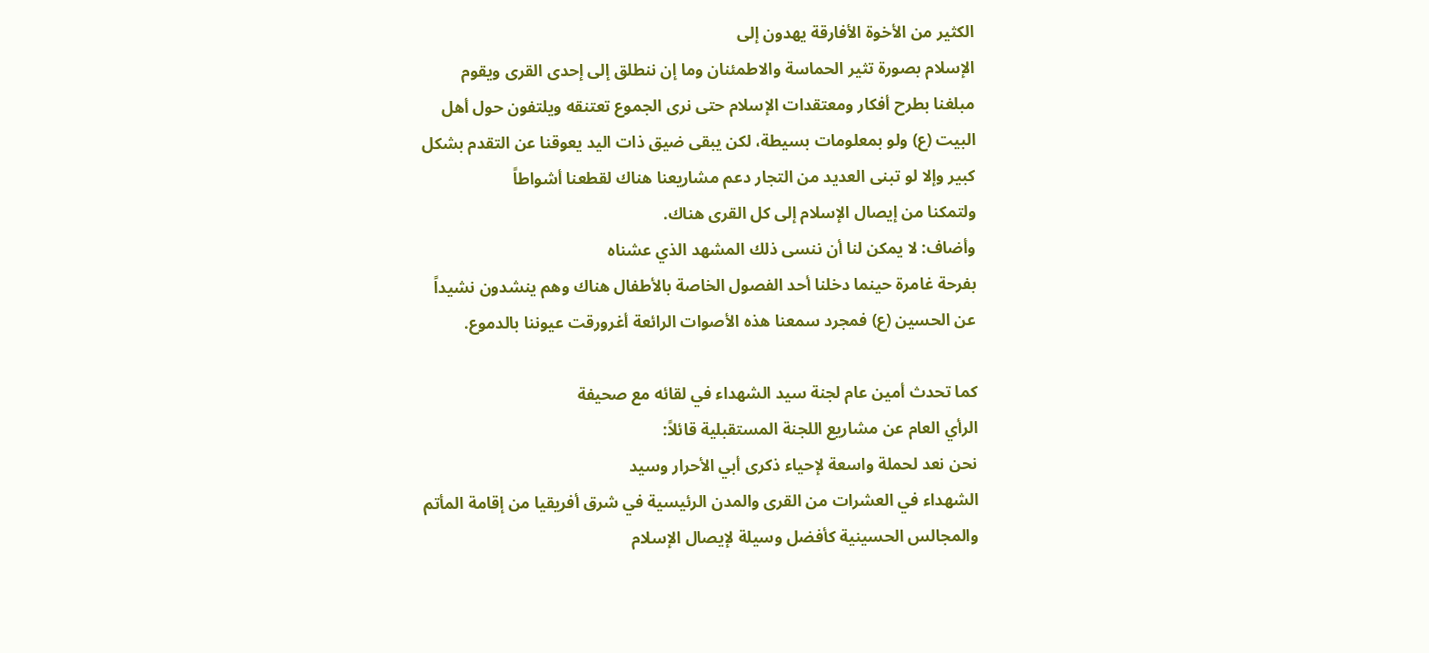الكثير من الأخوة الأفارقة يهدون إلى
الإسلام بصورة تثير الحماسة والاطمئنان وما إن ننطلق إلى إحدى القرى ويقوم
مبلغنا بطرح أفكار ومعتقدات الإسلام حتى نرى الجموع تعتنقه ويلتفون حول أهل
البيت (ع) ولو بمعلومات بسيطة، لكن يبقى ضيق ذات اليد يعوقنا عن التقدم بشكل
كبير وإلا لو تبنى العديد من التجار دعم مشاريعنا هناك لقطعنا أشواطاً
ولتمكنا من إيصال الإسلام إلى كل القرى هناك.
وأضاف: لا يمكن لنا أن ننسى ذلك المشهد الذي عشناه
بفرحة غامرة حينما دخلنا أحد الفصول الخاصة بالأطفال هناك وهم ينشدون نشيداً
عن الحسين (ع) فمجرد سمعنا هذه الأصوات الرائعة أغرورقت عيوننا بالدموع.

كما تحدث أمين عام لجنة سيد الشهداء في لقائه مع صحيفة
الرأي العام عن مشاريع اللجنة المستقبلية قائلاً:
نحن نعد لحملة واسعة لإحياء ذكرى أبي الأحرار وسيد
الشهداء في العشرات من القرى والمدن الرئيسية في شرق أفريقيا من إقامة المأتم
والمجالس الحسينية كأفضل وسيلة لإيصال الإسلام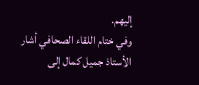إليهم.
وفي ختام اللقاء الصحافي أشار الأستاذ جميل كمال إلى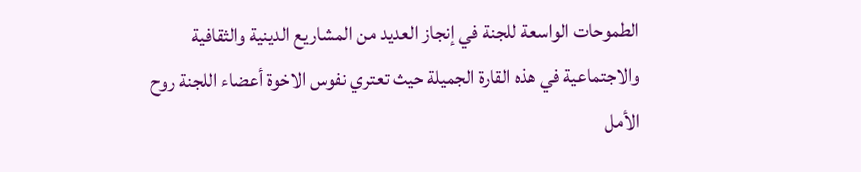الطموحات الواسعة للجنة في إنجاز العديد من المشاريع الدينية والثقافية
والاجتماعية في هذه القارة الجميلة حيث تعتري نفوس الاخوة أعضاء اللجنة روح
الأمل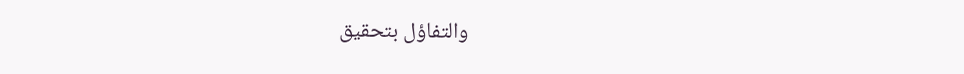والتفاؤل بتحقيق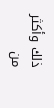ذلك وأكثر من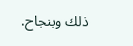ذلك وبنجاح.